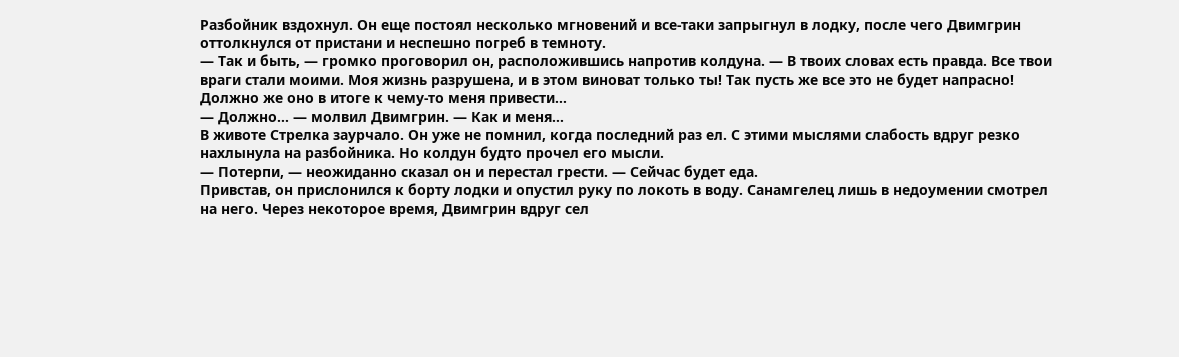Разбойник вздохнул. Он еще постоял несколько мгновений и все-таки запрыгнул в лодку, после чего Двимгрин оттолкнулся от пристани и неспешно погреб в темноту.
— Так и быть, — громко проговорил он, расположившись напротив колдуна. — В твоих словах есть правда. Все твои враги стали моими. Моя жизнь разрушена, и в этом виноват только ты! Так пусть же все это не будет напрасно! Должно же оно в итоге к чему-то меня привести…
— Должно… — молвил Двимгрин. — Как и меня…
В животе Стрелка заурчало. Он уже не помнил, когда последний раз ел. С этими мыслями слабость вдруг резко нахлынула на разбойника. Но колдун будто прочел его мысли.
— Потерпи, — неожиданно сказал он и перестал грести. — Сейчас будет еда.
Привстав, он прислонился к борту лодки и опустил руку по локоть в воду. Санамгелец лишь в недоумении смотрел на него. Через некоторое время, Двимгрин вдруг сел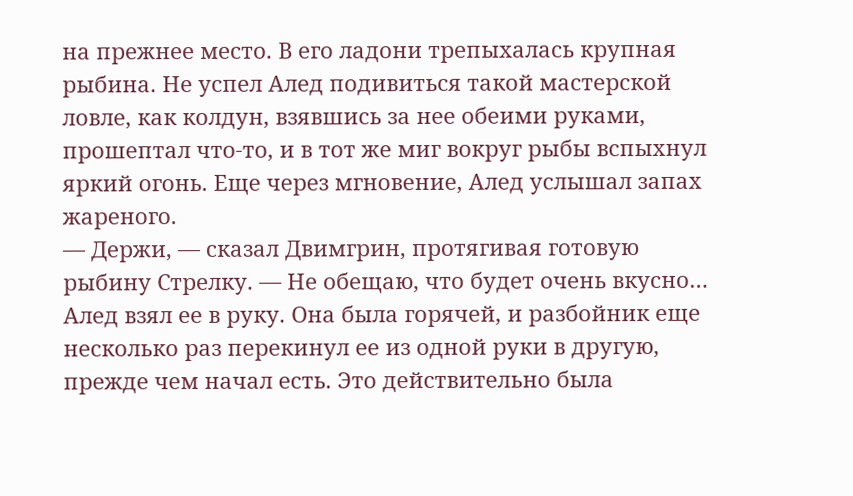на прежнее место. В его ладони трепыхалась крупная рыбина. Не успел Алед подивиться такой мастерской ловле, как колдун, взявшись за нее обеими руками, прошептал что-то, и в тот же миг вокруг рыбы вспыхнул яркий огонь. Еще через мгновение, Алед услышал запах жареного.
— Держи, — сказал Двимгрин, протягивая готовую рыбину Стрелку. — Не обещаю, что будет очень вкусно…
Алед взял ее в руку. Она была горячей, и разбойник еще несколько раз перекинул ее из одной руки в другую, прежде чем начал есть. Это действительно была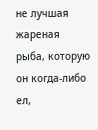не лучшая жареная рыба, которую он когда-либо ел,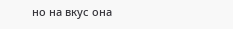но на вкус она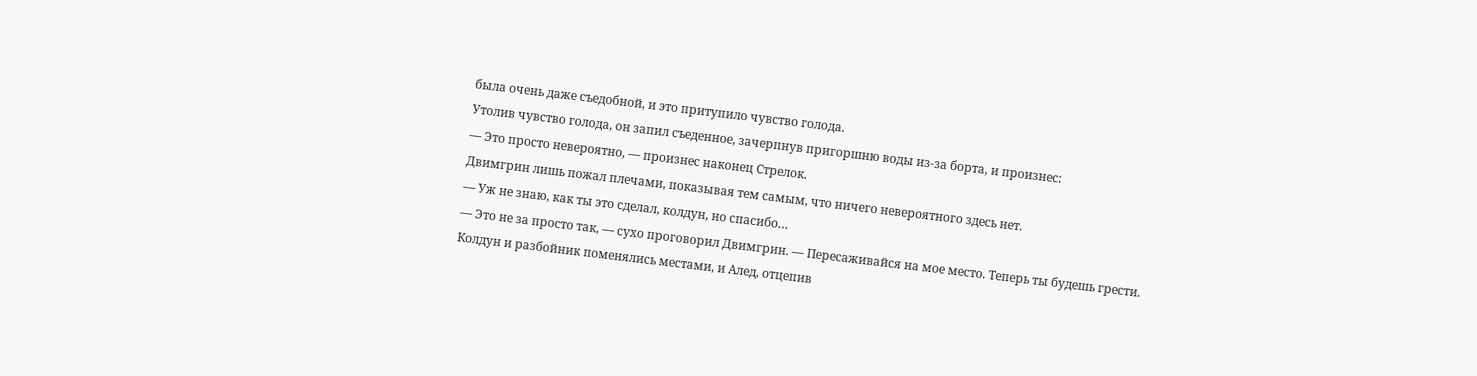была очень даже съедобной, и это притупило чувство голода.
Утолив чувство голода, он запил съеденное, зачерпнув пригоршню воды из-за борта, и произнес:
— Это просто невероятно, — произнес наконец Стрелок.
Двимгрин лишь пожал плечами, показывая тем самым, что ничего невероятного здесь нет.
— Уж не знаю, как ты это сделал, колдун, но спасибо…
— Это не за просто так, — сухо проговорил Двимгрин. — Пересаживайся на мое место. Теперь ты будешь грести.
Колдун и разбойник поменялись местами, и Алед, отцепив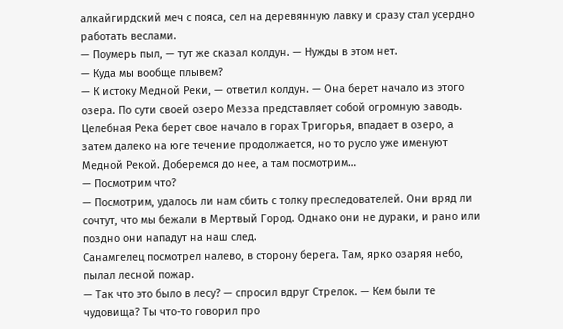алкайгирдский меч с пояса, сел на деревянную лавку и сразу стал усердно работать веслами.
— Поумерь пыл, — тут же сказал колдун. — Нужды в этом нет.
— Куда мы вообще плывем?
— К истоку Медной Реки, — ответил колдун. — Она берет начало из этого озера. По сути своей озеро Мезза представляет собой огромную заводь. Целебная Река берет свое начало в горах Тригорья, впадает в озеро, а затем далеко на юге течение продолжается, но то русло уже именуют Медной Рекой. Доберемся до нее, а там посмотрим…
— Посмотрим что?
— Посмотрим, удалось ли нам сбить с толку преследователей. Они вряд ли сочтут, что мы бежали в Мертвый Город. Однако они не дураки, и рано или поздно они нападут на наш след.
Санамгелец посмотрел налево, в сторону берега. Там, ярко озаряя небо, пылал лесной пожар.
— Так что это было в лесу? — спросил вдруг Стрелок. — Кем были те чудовища? Ты что-то говорил про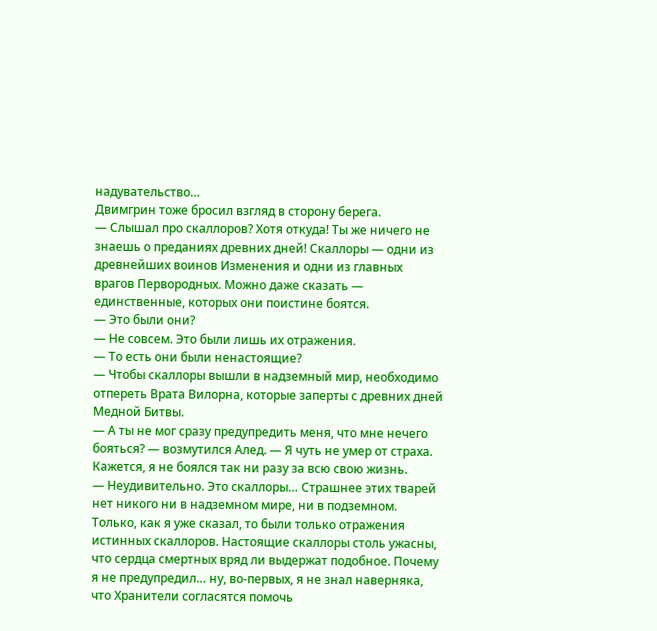надувательство…
Двимгрин тоже бросил взгляд в сторону берега.
— Слышал про скаллоров? Хотя откуда! Ты же ничего не знаешь о преданиях древних дней! Скаллоры — одни из древнейших воинов Изменения и одни из главных врагов Первородных. Можно даже сказать — единственные, которых они поистине боятся.
— Это были они?
— Не совсем. Это были лишь их отражения.
— То есть они были ненастоящие?
— Чтобы скаллоры вышли в надземный мир, необходимо отпереть Врата Вилорна, которые заперты с древних дней Медной Битвы.
— А ты не мог сразу предупредить меня, что мне нечего бояться? — возмутился Алед. — Я чуть не умер от страха. Кажется, я не боялся так ни разу за всю свою жизнь.
— Неудивительно. Это скаллоры… Страшнее этих тварей нет никого ни в надземном мире, ни в подземном. Только, как я уже сказал, то были только отражения истинных скаллоров. Настоящие скаллоры столь ужасны, что сердца смертных вряд ли выдержат подобное. Почему я не предупредил… ну, во-первых, я не знал наверняка, что Хранители согласятся помочь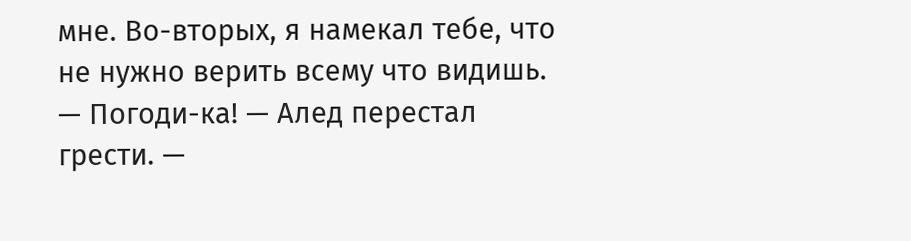мне. Во-вторых, я намекал тебе, что не нужно верить всему что видишь.
— Погоди-ка! — Алед перестал грести. —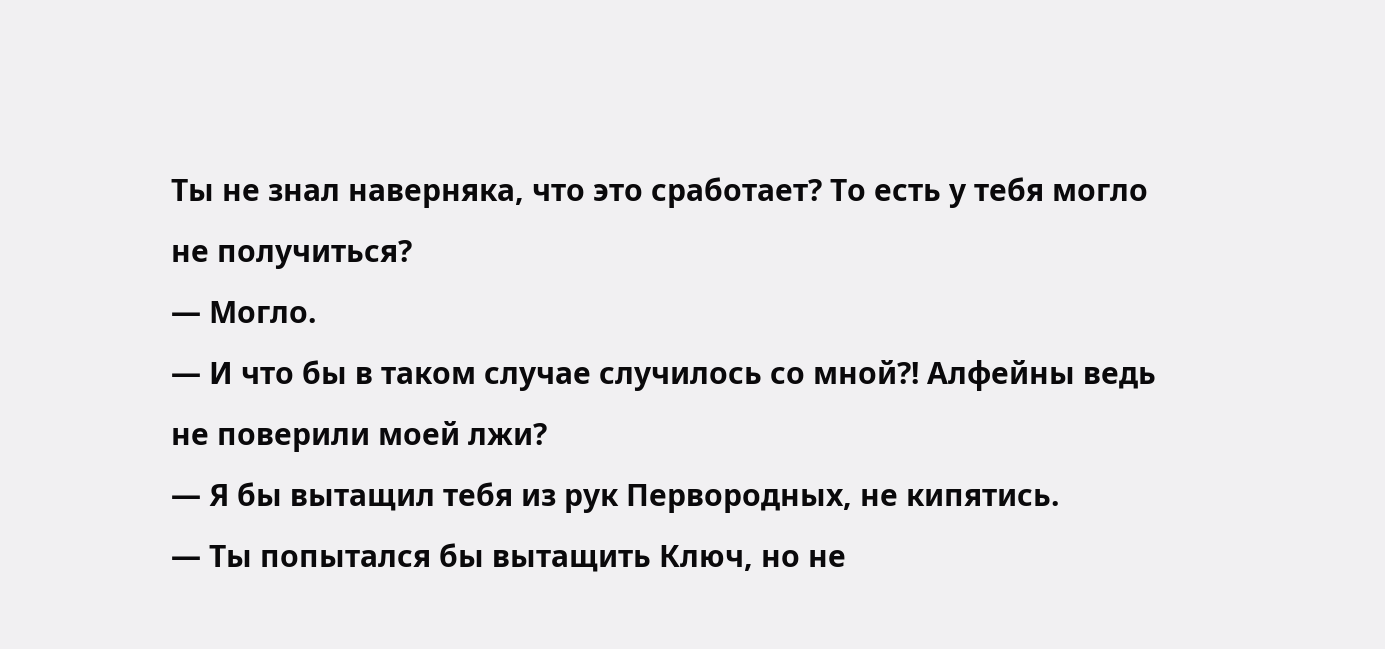Ты не знал наверняка, что это сработает? То есть у тебя могло не получиться?
— Могло.
— И что бы в таком случае случилось со мной?! Алфейны ведь не поверили моей лжи?
— Я бы вытащил тебя из рук Первородных, не кипятись.
— Ты попытался бы вытащить Ключ, но не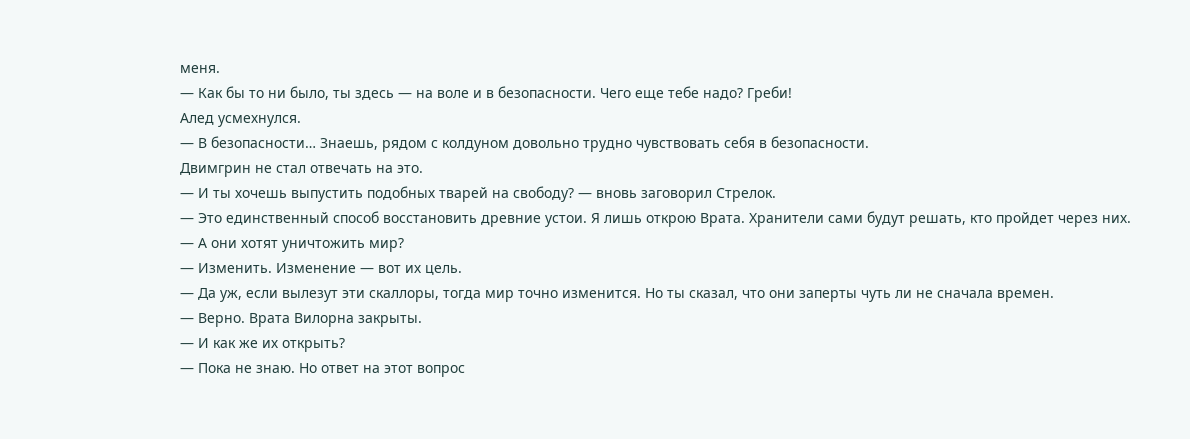меня.
— Как бы то ни было, ты здесь — на воле и в безопасности. Чего еще тебе надо? Греби!
Алед усмехнулся.
— В безопасности… Знаешь, рядом с колдуном довольно трудно чувствовать себя в безопасности.
Двимгрин не стал отвечать на это.
— И ты хочешь выпустить подобных тварей на свободу? — вновь заговорил Стрелок.
— Это единственный способ восстановить древние устои. Я лишь открою Врата. Хранители сами будут решать, кто пройдет через них.
— А они хотят уничтожить мир?
— Изменить. Изменение — вот их цель.
— Да уж, если вылезут эти скаллоры, тогда мир точно изменится. Но ты сказал, что они заперты чуть ли не сначала времен.
— Верно. Врата Вилорна закрыты.
— И как же их открыть?
— Пока не знаю. Но ответ на этот вопрос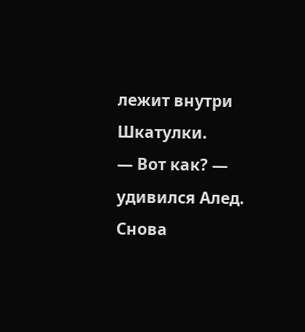лежит внутри Шкатулки.
— Вот как? — удивился Алед.
Снова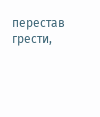перестав грести,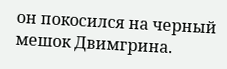он покосился на черный мешок Двимгрина.